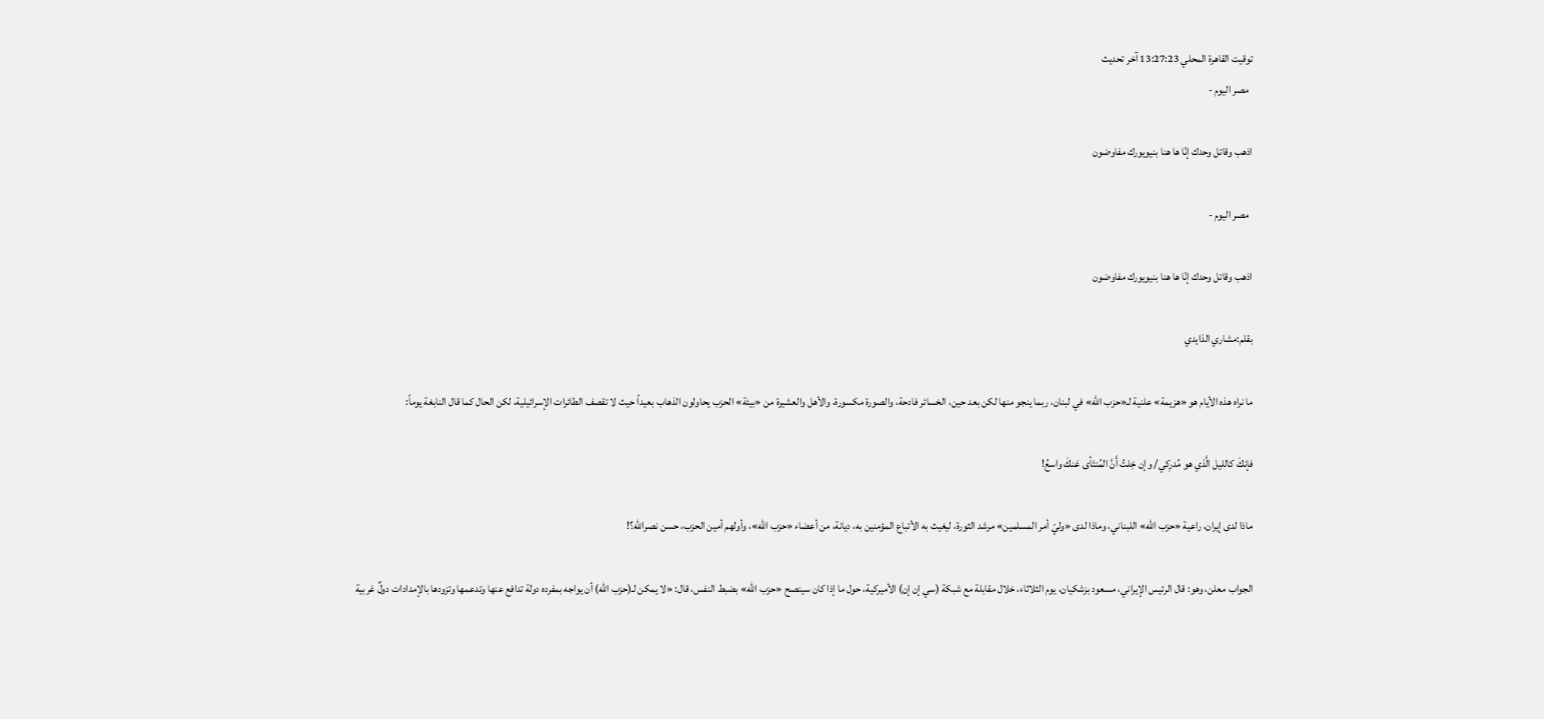توقيت القاهرة المحلي 13:27:23 آخر تحديث
  مصر اليوم -

اذهب وقاتل وحدك إنّا ها هنا بنيويورك مفاوضون

  مصر اليوم -

اذهب وقاتل وحدك إنّا ها هنا بنيويورك مفاوضون

بقلم:مشاري الذايدي

ما نراه هذه الأيام هو «هزيمة» علنية لـ«حزب الله» في لبنان، ربما ينجو منها لكن بعد حين، الخسائر فادحة، والصورة مكسورة، والأهل والعشيرة من «بيئة» الحزب يحاولون الذهاب بعيداً حيث لا تقصف الطائرات الإسرائيلية، لكن الحال كما قال النابغة يوماً:

فإنكَ كالليل الَّذي هو مُدرِكي/ وإن خِلتُ أَنَّ المُنتَأى عَنكَ واسعُ!

ماذا لدى إيران، راعية «حزب الله» اللبناني، وماذا لدى «وليّ أمر المسلمين» مرشد الثورة، ليغيث به الأتباع المؤمنين به، ديانة، من أعضاء «حزب الله»، وأولهم أمين الحزب، حسن نصرالله؟!

الجواب معلن، وهو: قال الرئيس الإيراني، مسعود بزشكيان، يوم الثلاثاء، خلال مقابلة مع شبكة (سي إن إن) الأميركية، حول ما إذا كان سينصح «حزب الله» بضبط النفس، قال: «لا يمكن لـ(حزب الله) أن يواجه بمفرده دولة تدافع عنها وتدعمها وتزودها بالإمدادات دولٌ غربية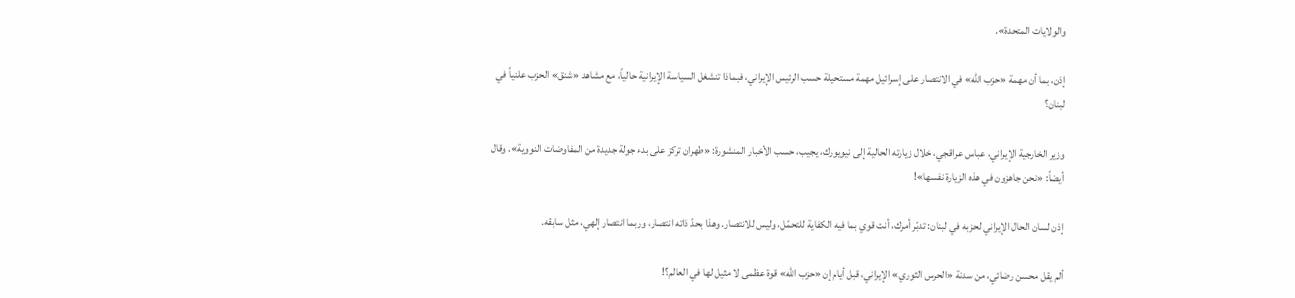والولايات المتحدة».

إذن، بما أن مهمة «حزب الله» في الانتصار على إسرائيل مهمة مستحيلة حسب الرئيس الإيراني، فبماذا تنشغل السياسة الإيرانية حالياً، مع مشاهد «شنق» الحزب علنياً في لبنان؟

وزير الخارجية الإيراني، عباس عراقجي، خلال زيارته الحالية إلى نيويورك، يجيب، حسب الأخبار المنشورة: «طهران تركز على بدء جولة جديدة من المفاوضات النووية». وقال أيضاً: «نحن جاهزون في هذه الزيارة نفسها»!

إذن لسان الحال الإيراني لحزبه في لبنان: تدبّر أمرك، أنت قوي بما فيه الكفاية للتحمّل، وليس للانتصار. وهذا بحدّ ذاته انتصار، وربما انتصار إلهي، مثل سابقه.

ألم يقل محسن رضائي، من سدنة «الحرس الثوري» الإيراني، قبل أيام إن «حزب الله» قوة عظمى لا مثيل لها في العالم؟!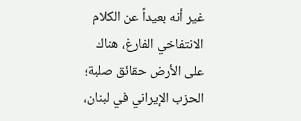غير أنه بعيداً عن الكلام الانتفاخي الفارغ، هناك على الأرض حقائق صلبة؛ الحزب الإيراني في لبنان،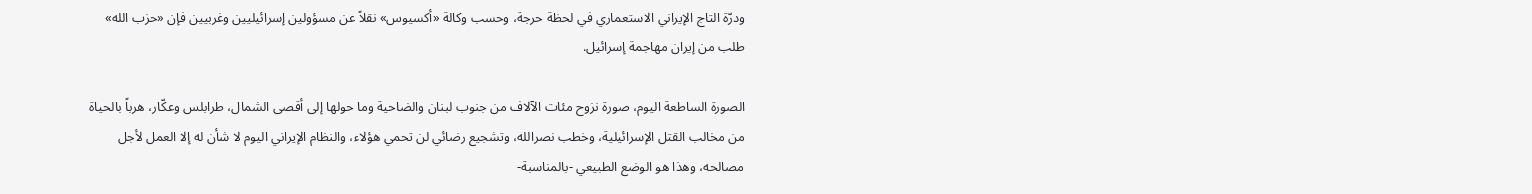ودرّة التاج الإيراني الاستعماري في لحظة حرجة، وحسب وكالة «أكسيوس» نقلاً عن مسؤولين إسرائيليين وغربيين فإن «حزب الله» طلب من إيران مهاجمة إسرائيل.

الصورة الساطعة اليوم، صورة نزوح مئات الآلاف من جنوب لبنان والضاحية وما حولها إلى أقصى الشمال، طرابلس وعكّار، هرباً بالحياة من مخالب القتل الإسرائيلية، وخطب نصرالله، وتشجيع رضائي لن تحمي هؤلاء، والنظام الإيراني اليوم لا شأن له إلا العمل لأجل مصالحه، وهذا هو الوضع الطبيعي -بالمناسبة-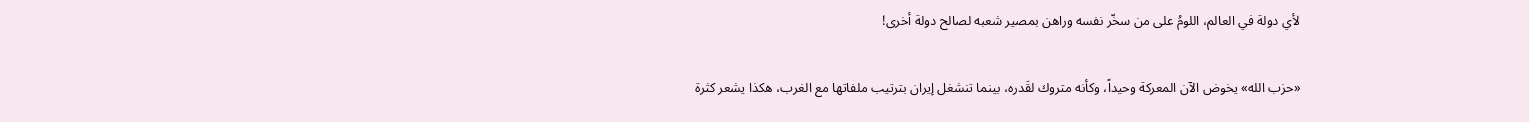لأي دولة في العالم، اللومُ على من سخّر نفسه وراهن بمصير شعبه لصالح دولة أخرى!

«حزب الله» يخوض الآن المعركة وحيداً، وكأنه متروك لقَدره، بينما تنشغل إيران بترتيب ملفاتها مع الغرب، هكذا يشعر كثرة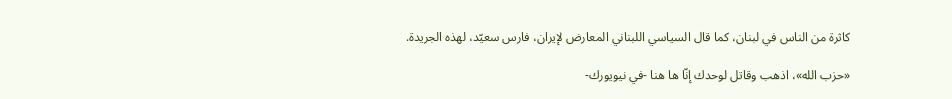كاثرة من الناس في لبنان، كما قال السياسي اللبناني المعارض لإيران، فارس سعيّد، لهذه الجريدة.

«حزب الله»، اذهب وقاتل لوحدك إنّا ها هنا -في نيويورك-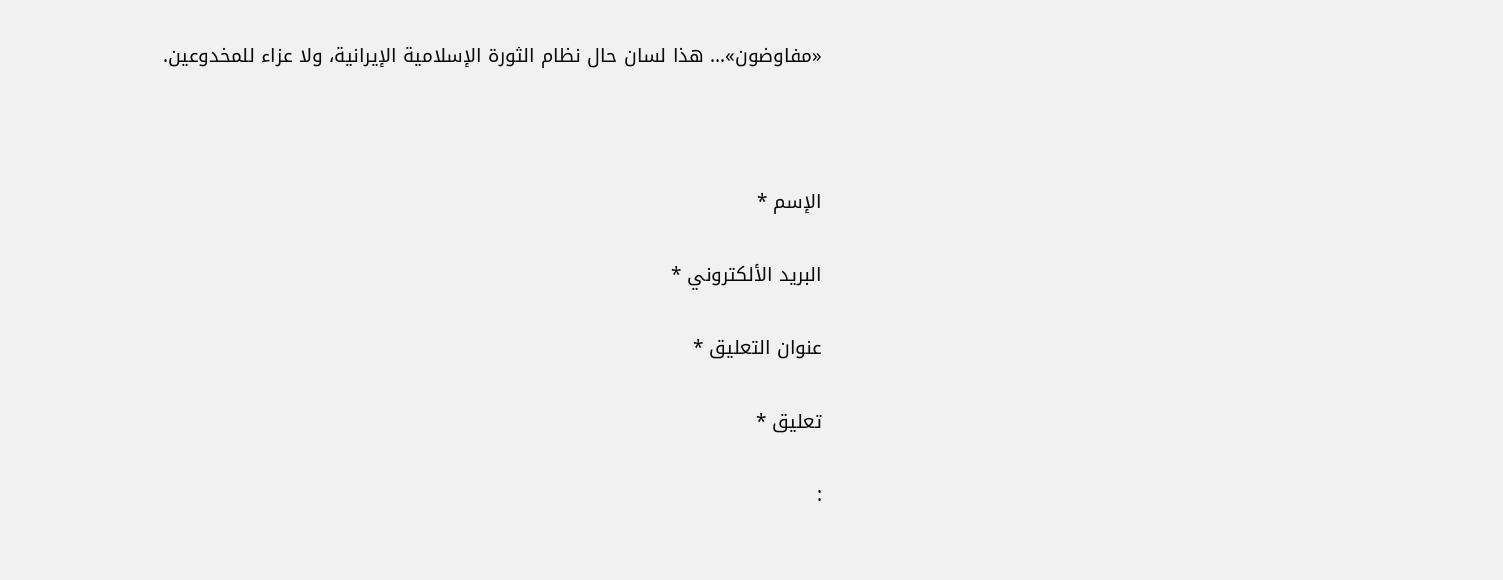«مفاوضون»... هذا لسان حال نظام الثورة الإسلامية الإيرانية، ولا عزاء للمخدوعين.



الإسم *

البريد الألكتروني *

عنوان التعليق *

تعليق *

: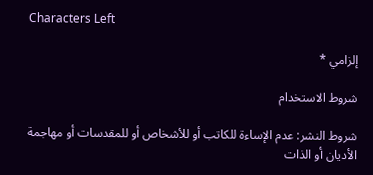Characters Left

إلزامي *

شروط الاستخدام

شروط النشر: عدم الإساءة للكاتب أو للأشخاص أو للمقدسات أو مهاجمة الأديان أو الذات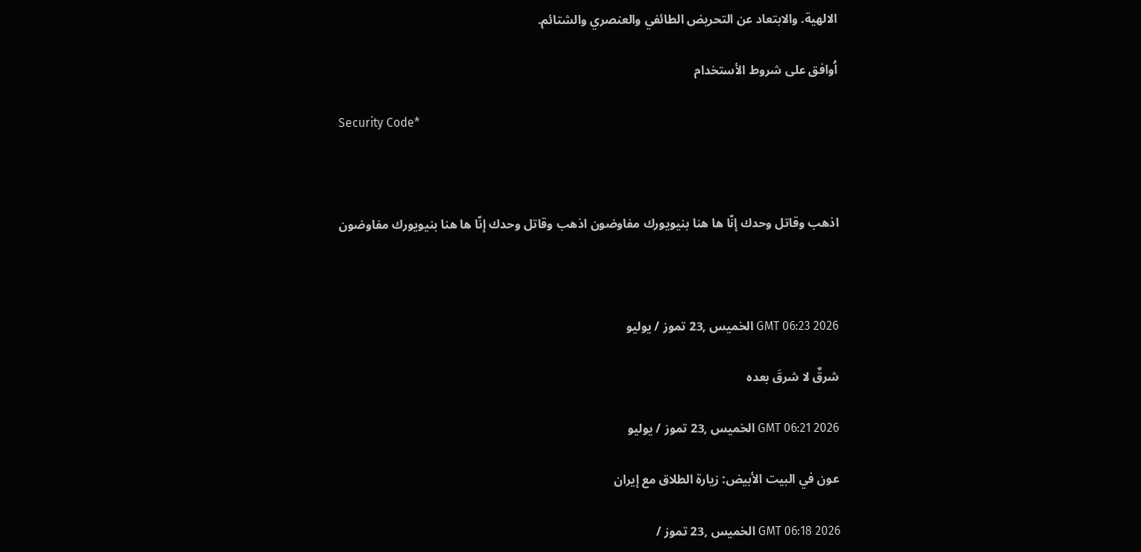الالهية. والابتعاد عن التحريض الطائفي والعنصري والشتائم.

اُوافق على شروط الأستخدام

Security Code*



اذهب وقاتل وحدك إنّا ها هنا بنيويورك مفاوضون اذهب وقاتل وحدك إنّا ها هنا بنيويورك مفاوضون



GMT 06:23 2026 الخميس ,23 تموز / يوليو

شرقٌ لا شرقَ بعده

GMT 06:21 2026 الخميس ,23 تموز / يوليو

عون في البيت الأبيض: زيارة الطلاق مع إيران

GMT 06:18 2026 الخميس ,23 تموز /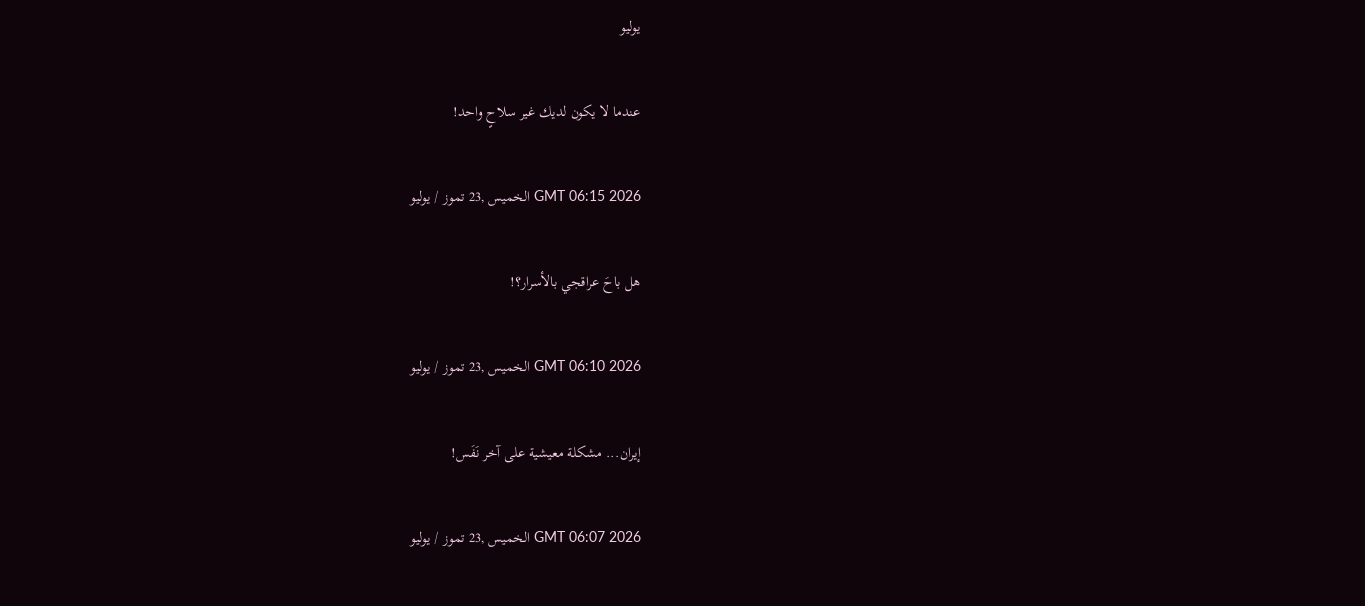يوليو

عندما لا يكون لديك غير سلاحٍ واحد!

GMT 06:15 2026 الخميس ,23 تموز / يوليو

هل باحَ عراقجي بالأسرار؟!

GMT 06:10 2026 الخميس ,23 تموز / يوليو

إيران... مشكلة معيشية على آخر نَفَس!

GMT 06:07 2026 الخميس ,23 تموز / يوليو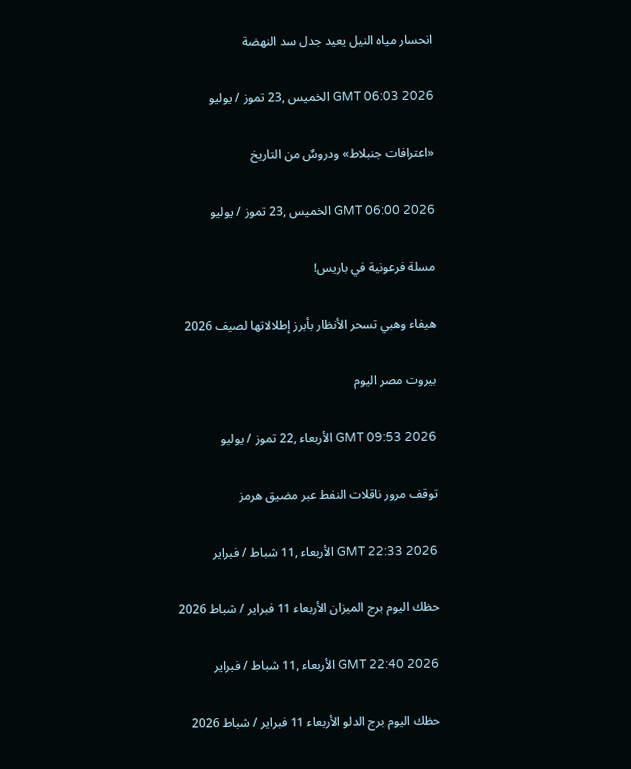انحسار مياه النيل يعيد جدل سد النهضة

GMT 06:03 2026 الخميس ,23 تموز / يوليو

«اعترافات جنبلاط» ودروسٌ من التاريخ

GMT 06:00 2026 الخميس ,23 تموز / يوليو

مسلة فرعونية في باريس!

هيفاء وهبي تسحر الأنظار بأبرز إطلالاتها لصيف 2026

بيروت مصر اليوم

GMT 09:53 2026 الأربعاء ,22 تموز / يوليو

توقف مرور ناقلات النفط عبر مضيق هرمز

GMT 22:33 2026 الأربعاء ,11 شباط / فبراير

حظك اليوم برج الميزان الأربعاء 11 فبراير / شباط 2026

GMT 22:40 2026 الأربعاء ,11 شباط / فبراير

حظك اليوم برج الدلو الأربعاء 11 فبراير / شباط 2026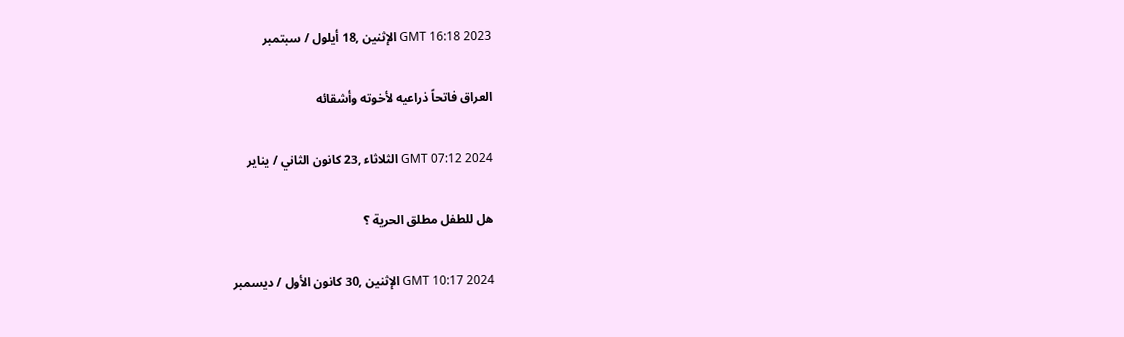GMT 16:18 2023 الإثنين ,18 أيلول / سبتمبر

العراق فاتحاً ذراعيه لأخوته وأشقائه

GMT 07:12 2024 الثلاثاء ,23 كانون الثاني / يناير

هل للطفل مطلق الحرية ؟

GMT 10:17 2024 الإثنين ,30 كانون الأول / ديسمبر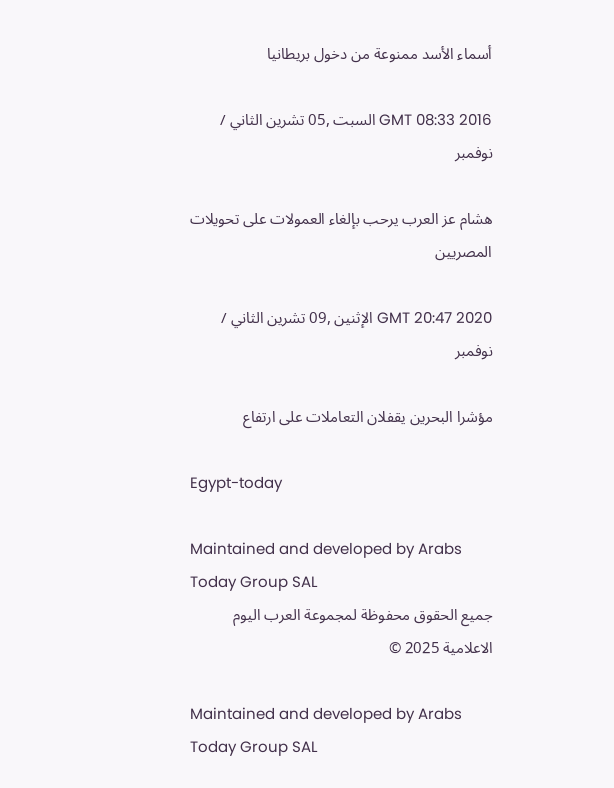أسماء الأسد ممنوعة من دخول بريطانيا

GMT 08:33 2016 السبت ,05 تشرين الثاني / نوفمبر

هشام عز العرب يرحب بإلغاء العمولات على تحويلات المصريين

GMT 20:47 2020 الإثنين ,09 تشرين الثاني / نوفمبر

مؤشرا البحرين يقفلان التعاملات على ارتفاع

Egypt-today

Maintained and developed by Arabs Today Group SAL
جميع الحقوق محفوظة لمجموعة العرب اليوم الاعلامية 2025 ©

Maintained and developed by Arabs Today Group SAL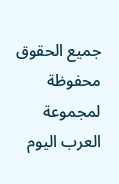جميع الحقوق محفوظة لمجموعة العرب اليوم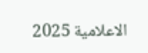الاعلامية 2025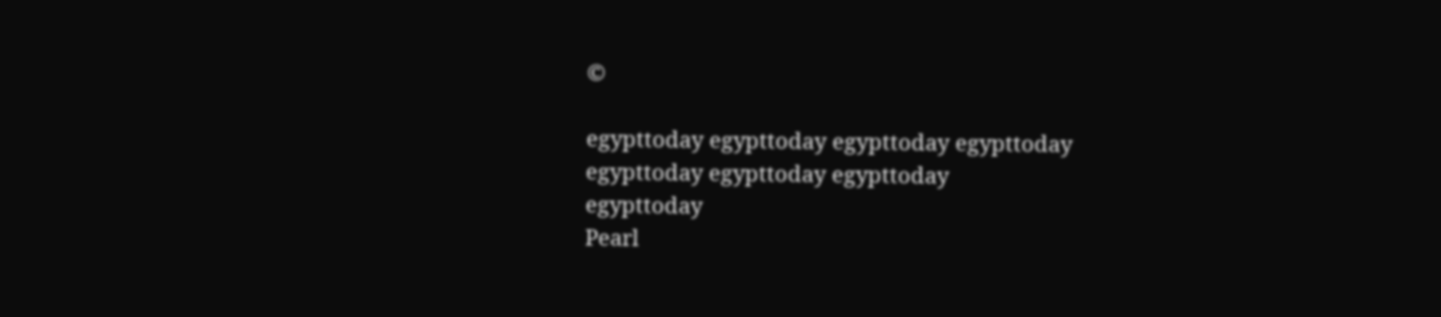©

egypttoday egypttoday egypttoday egypttoday
egypttoday egypttoday egypttoday
egypttoday
Pearl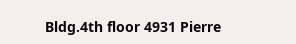Bldg.4th floor 4931 Pierre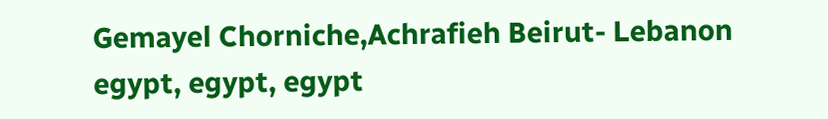Gemayel Chorniche,Achrafieh Beirut- Lebanon
egypt, egypt, egypt